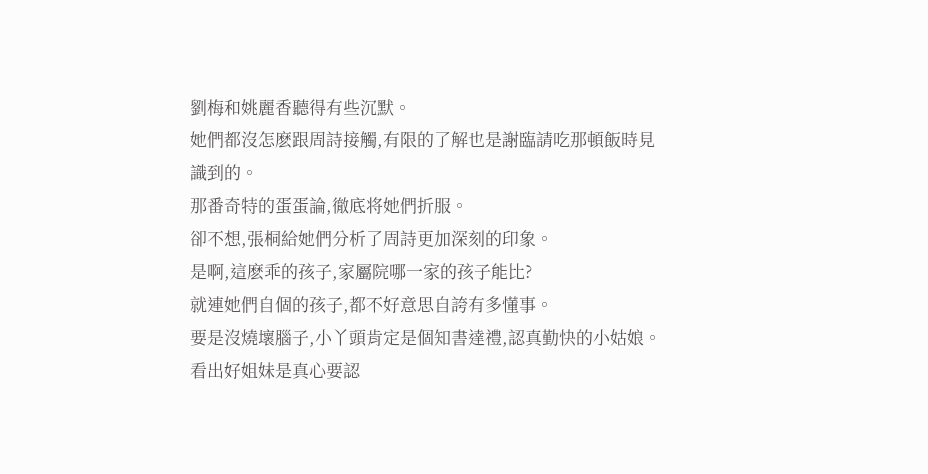劉梅和姚麗香聽得有些沉默。
她們都沒怎麽跟周詩接觸,有限的了解也是謝臨請吃那頓飯時見識到的。
那番奇特的蛋蛋論,徹底将她們折服。
卻不想,張桐給她們分析了周詩更加深刻的印象。
是啊,這麽乖的孩子,家屬院哪一家的孩子能比?
就連她們自個的孩子,都不好意思自誇有多懂事。
要是沒燒壞腦子,小丫頭肯定是個知書達禮,認真勤快的小姑娘。
看出好姐妹是真心要認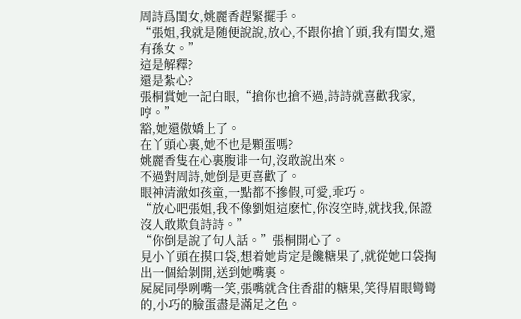周詩爲閨女,姚麗香趕緊擺手。
“張姐,我就是随便說說,放心,不跟你搶丫頭,我有閨女,還有孫女。”
這是解釋?
還是紮心?
張桐賞她一記白眼,“搶你也搶不過,詩詩就喜歡我家,哼。”
豁,她還傲嬌上了。
在丫頭心裏,她不也是顆蛋嗎?
姚麗香隻在心裏腹诽一句,沒敢說出來。
不過對周詩,她倒是更喜歡了。
眼神清澈如孩童,一點都不摻假,可愛,乖巧。
“放心吧張姐,我不像劉姐這麽忙,你沒空時,就找我,保證沒人敢欺負詩詩。”
“你倒是說了句人話。”張桐開心了。
見小丫頭在摸口袋,想着她肯定是饞糖果了,就從她口袋掏出一個給剝開,送到她嘴裏。
屍屍同學咧嘴一笑,張嘴就含住香甜的糖果,笑得眉眼彎彎的,小巧的臉蛋盡是滿足之色。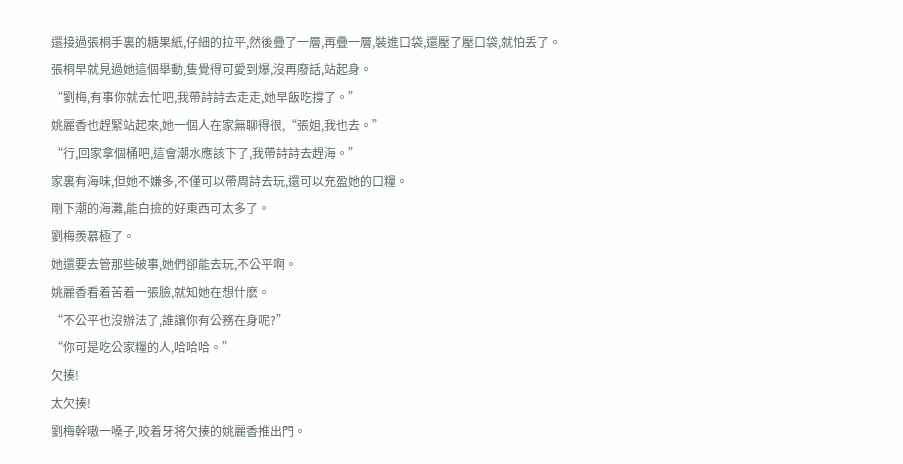還接過張桐手裏的糖果紙,仔細的拉平,然後疊了一層,再疊一層,裝進口袋,還壓了壓口袋,就怕丢了。
張桐早就見過她這個舉動,隻覺得可愛到爆,沒再廢話,站起身。
“劉梅,有事你就去忙吧,我帶詩詩去走走,她早飯吃撐了。”
姚麗香也趕緊站起來,她一個人在家無聊得很,“張姐,我也去。”
“行,回家拿個桶吧,這會潮水應該下了,我帶詩詩去趕海。”
家裏有海味,但她不嫌多,不僅可以帶周詩去玩,還可以充盈她的口糧。
剛下潮的海灘,能白撿的好東西可太多了。
劉梅羨慕極了。
她還要去管那些破事,她們卻能去玩,不公平啊。
姚麗香看着苦着一張臉,就知她在想什麽。
“不公平也沒辦法了,誰讓你有公務在身呢?”
“你可是吃公家糧的人,哈哈哈。”
欠揍!
太欠揍!
劉梅幹嗷一嗓子,咬着牙将欠揍的姚麗香推出門。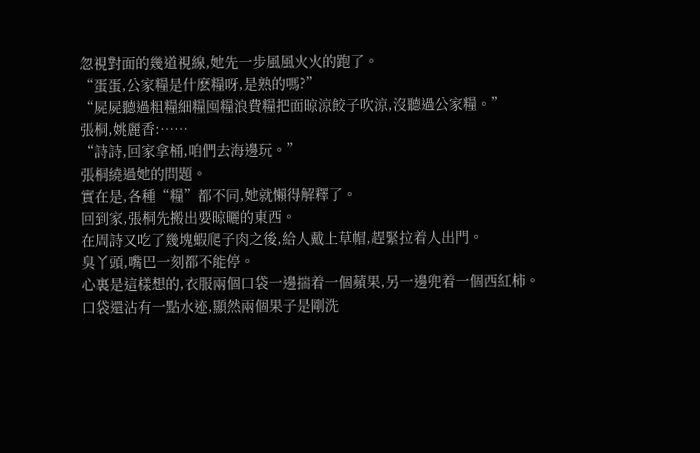忽視對面的幾道視線,她先一步風風火火的跑了。
“蛋蛋,公家糧是什麽糧呀,是熟的嗎?”
“屍屍聽過粗糧細糧囤糧浪費糧把面晾涼餃子吹涼,沒聽過公家糧。”
張桐,姚麗香:……
“詩詩,回家拿桶,咱們去海邊玩。”
張桐繞過她的問題。
實在是,各種“糧”都不同,她就懶得解釋了。
回到家,張桐先搬出要晾曬的東西。
在周詩又吃了幾塊蝦爬子肉之後,給人戴上草帽,趕緊拉着人出門。
臭丫頭,嘴巴一刻都不能停。
心裏是這樣想的,衣服兩個口袋一邊揣着一個蘋果,另一邊兜着一個西紅柿。
口袋還沾有一點水迹,顯然兩個果子是剛洗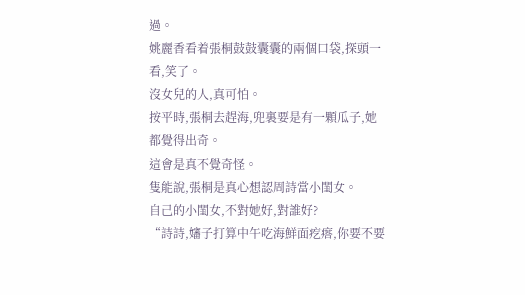過。
姚麗香看着張桐鼓鼓囊囊的兩個口袋,探頭一看,笑了。
沒女兒的人,真可怕。
按平時,張桐去趕海,兜裏要是有一顆瓜子,她都覺得出奇。
這會是真不覺奇怪。
隻能說,張桐是真心想認周詩當小閨女。
自己的小閨女,不對她好,對誰好?
“詩詩,嬸子打算中午吃海鮮面疙瘩,你要不要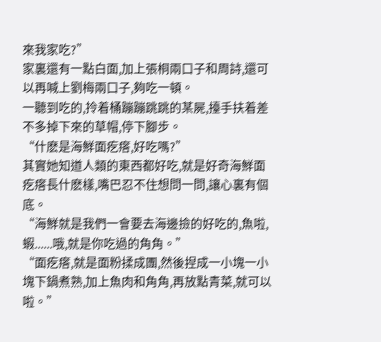來我家吃?”
家裏還有一點白面,加上張桐兩口子和周詩,還可以再喊上劉梅兩口子,夠吃一頓。
一聽到吃的,拎着桶蹦蹦跳跳的某屍,擡手扶着差不多掉下來的草帽,停下腳步。
“什麽是海鮮面疙瘩,好吃嗎?”
其實她知道人類的東西都好吃,就是好奇海鮮面疙瘩長什麽樣,嘴巴忍不住想問一問,讓心裏有個底。
“海鮮就是我們一會要去海邊撿的好吃的,魚啦,蝦......哦,就是你吃過的角角。”
“面疙瘩,就是面粉揉成團,然後捏成一小塊一小塊下鍋煮熟,加上魚肉和角角,再放點青菜,就可以啦。”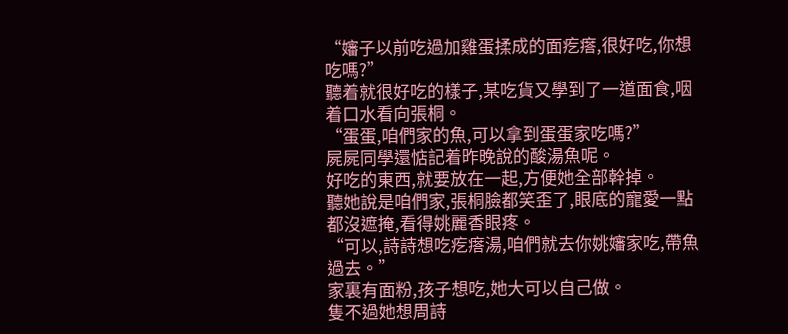“嬸子以前吃過加雞蛋揉成的面疙瘩,很好吃,你想吃嗎?”
聽着就很好吃的樣子,某吃貨又學到了一道面食,咽着口水看向張桐。
“蛋蛋,咱們家的魚,可以拿到蛋蛋家吃嗎?”
屍屍同學還惦記着昨晚說的酸湯魚呢。
好吃的東西,就要放在一起,方便她全部幹掉。
聽她說是咱們家,張桐臉都笑歪了,眼底的寵愛一點都沒遮掩,看得姚麗香眼疼。
“可以,詩詩想吃疙瘩湯,咱們就去你姚嬸家吃,帶魚過去。”
家裏有面粉,孩子想吃,她大可以自己做。
隻不過她想周詩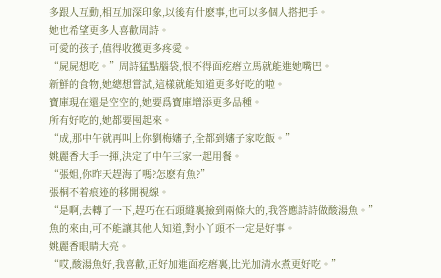多跟人互動,相互加深印象,以後有什麽事,也可以多個人搭把手。
她也希望更多人喜歡周詩。
可愛的孩子,值得收獲更多疼愛。
“屍屍想吃。”周詩猛點腦袋,恨不得面疙瘩立馬就能進她嘴巴。
新鮮的食物,她總想嘗試,這樣就能知道更多好吃的啦。
寶庫現在還是空空的,她要爲寶庫增添更多品種。
所有好吃的,她都要囤起來。
“成,那中午就再叫上你劉梅嬸子,全都到嬸子家吃飯。”
姚麗香大手一揮,決定了中午三家一起用餐。
“張姐,你昨天趕海了嗎?怎麽有魚?”
張桐不着痕迹的移開視線。
“是啊,去轉了一下,趕巧在石頭縫裏撿到兩條大的,我答應詩詩做酸湯魚。”
魚的來由,可不能讓其他人知道,對小丫頭不一定是好事。
姚麗香眼睛大亮。
“哎,酸湯魚好,我喜歡,正好加進面疙瘩裏,比光加清水煮更好吃。”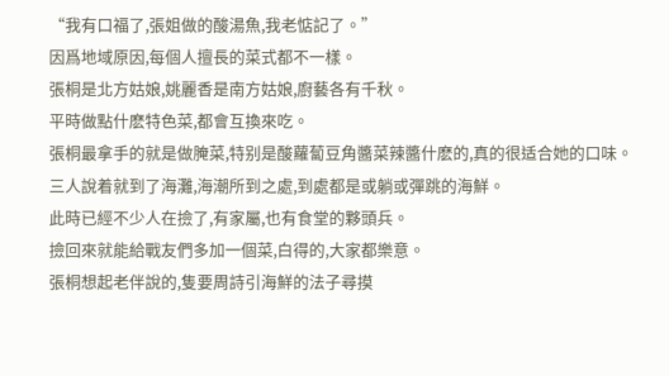“我有口福了,張姐做的酸湯魚,我老惦記了。”
因爲地域原因,每個人擅長的菜式都不一樣。
張桐是北方姑娘,姚麗香是南方姑娘,廚藝各有千秋。
平時做點什麽特色菜,都會互換來吃。
張桐最拿手的就是做腌菜,特别是酸蘿蔔豆角醬菜辣醬什麽的,真的很适合她的口味。
三人說着就到了海灘,海潮所到之處,到處都是或躺或彈跳的海鮮。
此時已經不少人在撿了,有家屬,也有食堂的夥頭兵。
撿回來就能給戰友們多加一個菜,白得的,大家都樂意。
張桐想起老伴說的,隻要周詩引海鮮的法子尋摸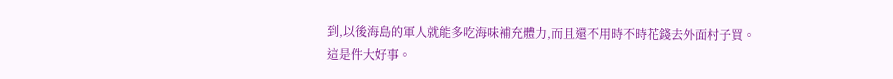到,以後海島的軍人就能多吃海味補充體力,而且還不用時不時花錢去外面村子買。
這是件大好事。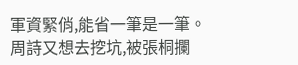軍資緊俏,能省一筆是一筆。
周詩又想去挖坑,被張桐攔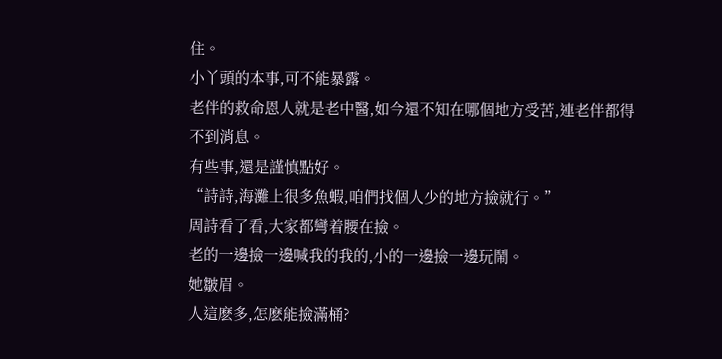住。
小丫頭的本事,可不能暴露。
老伴的救命恩人就是老中醫,如今還不知在哪個地方受苦,連老伴都得不到消息。
有些事,還是謹慎點好。
“詩詩,海灘上很多魚蝦,咱們找個人少的地方撿就行。”
周詩看了看,大家都彎着腰在撿。
老的一邊撿一邊喊我的我的,小的一邊撿一邊玩鬧。
她皺眉。
人這麽多,怎麽能撿滿桶?